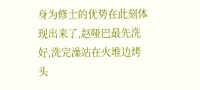身为修士的优势在此刻体现出来了,赵哑巴最先洗好,洗完澡站在火堆边烤头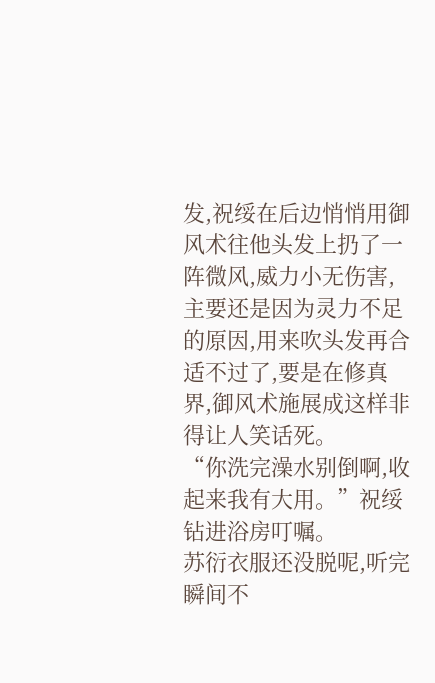发,祝绥在后边悄悄用御风术往他头发上扔了一阵微风,威力小无伤害,主要还是因为灵力不足的原因,用来吹头发再合适不过了,要是在修真界,御风术施展成这样非得让人笑话死。
“你洗完澡水别倒啊,收起来我有大用。”祝绥钻进浴房叮嘱。
苏衍衣服还没脱呢,听完瞬间不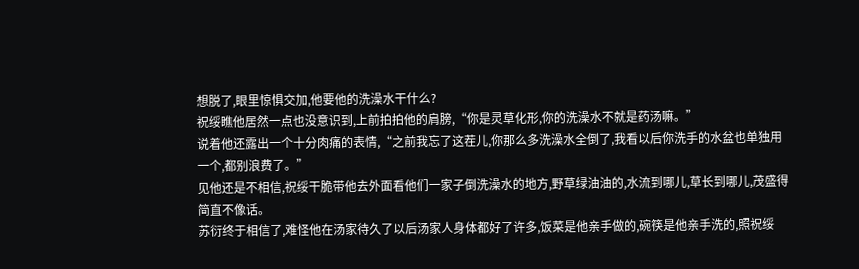想脱了,眼里惊惧交加,他要他的洗澡水干什么?
祝绥瞧他居然一点也没意识到,上前拍拍他的肩膀,“你是灵草化形,你的洗澡水不就是药汤嘛。”
说着他还露出一个十分肉痛的表情,“之前我忘了这茬儿,你那么多洗澡水全倒了,我看以后你洗手的水盆也单独用一个,都别浪费了。”
见他还是不相信,祝绥干脆带他去外面看他们一家子倒洗澡水的地方,野草绿油油的,水流到哪儿,草长到哪儿,茂盛得简直不像话。
苏衍终于相信了,难怪他在汤家待久了以后汤家人身体都好了许多,饭菜是他亲手做的,碗筷是他亲手洗的,照祝绥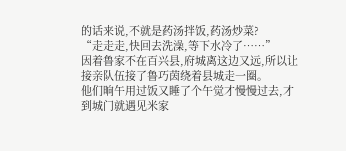的话来说,不就是药汤拌饭,药汤炒菜?
“走走走,快回去洗澡,等下水冷了……”
因着鲁家不在百兴县,府城离这边又远,所以让接亲队伍接了鲁巧茵绕着县城走一圈。
他们晌午用过饭又睡了个午觉才慢慢过去,才到城门就遇见米家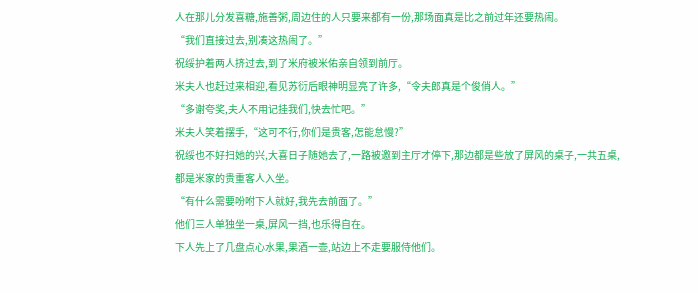人在那儿分发喜糖,施善粥,周边住的人只要来都有一份,那场面真是比之前过年还要热闹。
“我们直接过去,别凑这热闹了。”
祝绥护着两人挤过去,到了米府被米佑亲自领到前厅。
米夫人也赶过来相迎,看见苏衍后眼神明显亮了许多,“令夫郎真是个俊俏人。”
“多谢夸奖,夫人不用记挂我们,快去忙吧。”
米夫人笑着摆手,“这可不行,你们是贵客,怎能怠慢?”
祝绥也不好扫她的兴,大喜日子随她去了,一路被邀到主厅才停下,那边都是些放了屏风的桌子,一共五桌,都是米家的贵重客人入坐。
“有什么需要吩咐下人就好,我先去前面了。”
他们三人单独坐一桌,屏风一挡,也乐得自在。
下人先上了几盘点心水果,果酒一壶,站边上不走要服侍他们。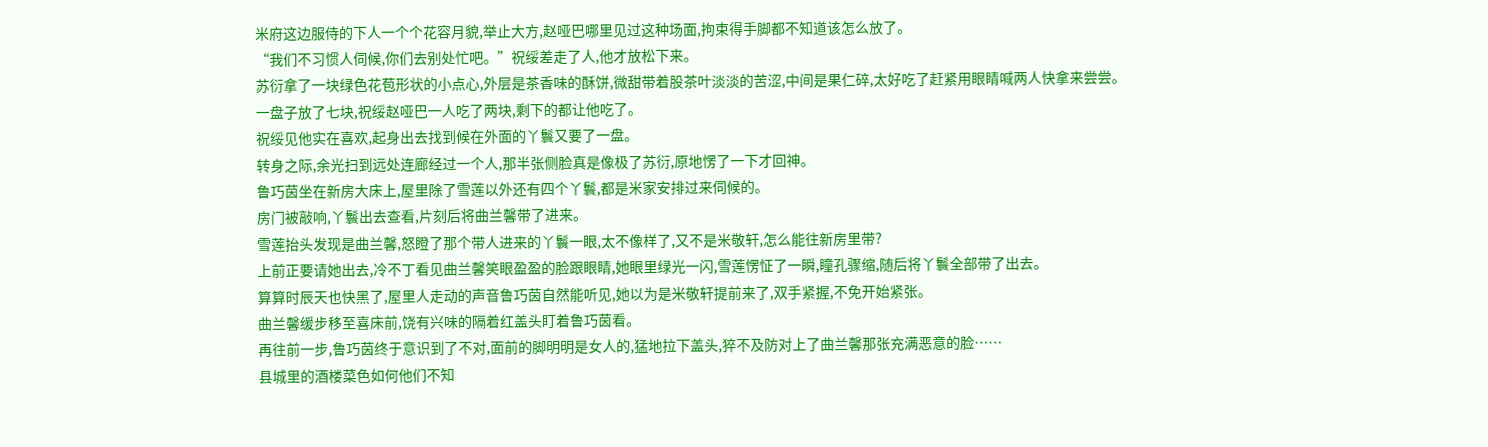米府这边服侍的下人一个个花容月貌,举止大方,赵哑巴哪里见过这种场面,拘束得手脚都不知道该怎么放了。
“我们不习惯人伺候,你们去别处忙吧。”祝绥差走了人,他才放松下来。
苏衍拿了一块绿色花苞形状的小点心,外层是茶香味的酥饼,微甜带着股茶叶淡淡的苦涩,中间是果仁碎,太好吃了赶紧用眼睛喊两人快拿来尝尝。
一盘子放了七块,祝绥赵哑巴一人吃了两块,剩下的都让他吃了。
祝绥见他实在喜欢,起身出去找到候在外面的丫鬟又要了一盘。
转身之际,余光扫到远处连廊经过一个人,那半张侧脸真是像极了苏衍,原地愣了一下才回神。
鲁巧茵坐在新房大床上,屋里除了雪莲以外还有四个丫鬟,都是米家安排过来伺候的。
房门被敲响,丫鬟出去查看,片刻后将曲兰馨带了进来。
雪莲抬头发现是曲兰馨,怒瞪了那个带人进来的丫鬟一眼,太不像样了,又不是米敬轩,怎么能往新房里带?
上前正要请她出去,冷不丁看见曲兰馨笑眼盈盈的脸跟眼睛,她眼里绿光一闪,雪莲愣怔了一瞬,瞳孔骤缩,随后将丫鬟全部带了出去。
算算时辰天也快黑了,屋里人走动的声音鲁巧茵自然能听见,她以为是米敬轩提前来了,双手紧握,不免开始紧张。
曲兰馨缓步移至喜床前,饶有兴味的隔着红盖头盯着鲁巧茵看。
再往前一步,鲁巧茵终于意识到了不对,面前的脚明明是女人的,猛地拉下盖头,猝不及防对上了曲兰馨那张充满恶意的脸……
县城里的酒楼菜色如何他们不知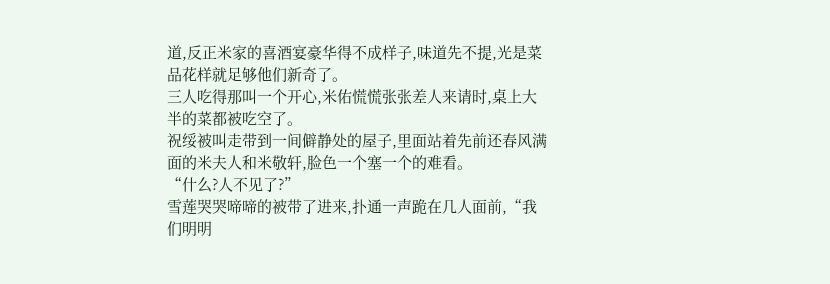道,反正米家的喜酒宴豪华得不成样子,味道先不提,光是菜品花样就足够他们新奇了。
三人吃得那叫一个开心,米佑慌慌张张差人来请时,桌上大半的菜都被吃空了。
祝绥被叫走带到一间僻静处的屋子,里面站着先前还春风满面的米夫人和米敬轩,脸色一个塞一个的难看。
“什么?人不见了?”
雪莲哭哭啼啼的被带了进来,扑通一声跪在几人面前,“我们明明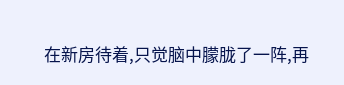在新房待着,只觉脑中朦胧了一阵,再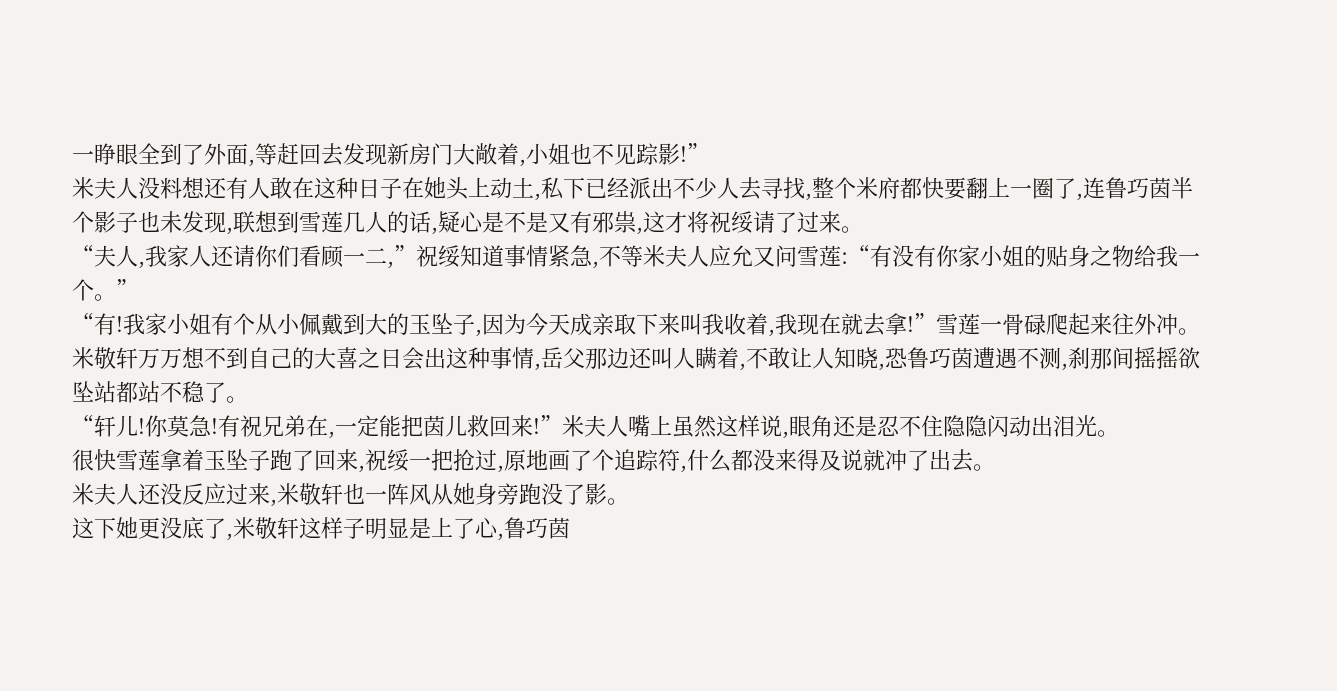一睁眼全到了外面,等赶回去发现新房门大敞着,小姐也不见踪影!”
米夫人没料想还有人敢在这种日子在她头上动土,私下已经派出不少人去寻找,整个米府都快要翻上一圈了,连鲁巧茵半个影子也未发现,联想到雪莲几人的话,疑心是不是又有邪祟,这才将祝绥请了过来。
“夫人,我家人还请你们看顾一二,”祝绥知道事情紧急,不等米夫人应允又问雪莲:“有没有你家小姐的贴身之物给我一个。”
“有!我家小姐有个从小佩戴到大的玉坠子,因为今天成亲取下来叫我收着,我现在就去拿!”雪莲一骨碌爬起来往外冲。
米敬轩万万想不到自己的大喜之日会出这种事情,岳父那边还叫人瞒着,不敢让人知晓,恐鲁巧茵遭遇不测,刹那间摇摇欲坠站都站不稳了。
“轩儿!你莫急!有祝兄弟在,一定能把茵儿救回来!”米夫人嘴上虽然这样说,眼角还是忍不住隐隐闪动出泪光。
很快雪莲拿着玉坠子跑了回来,祝绥一把抢过,原地画了个追踪符,什么都没来得及说就冲了出去。
米夫人还没反应过来,米敬轩也一阵风从她身旁跑没了影。
这下她更没底了,米敬轩这样子明显是上了心,鲁巧茵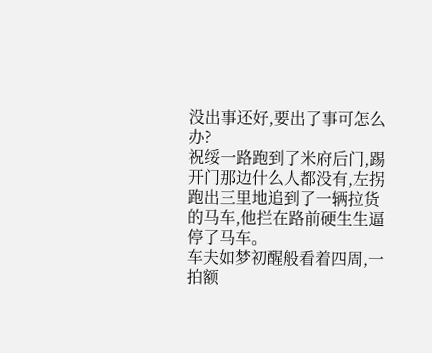没出事还好,要出了事可怎么办?
祝绥一路跑到了米府后门,踢开门那边什么人都没有,左拐跑出三里地追到了一辆拉货的马车,他拦在路前硬生生逼停了马车。
车夫如梦初醒般看着四周,一拍额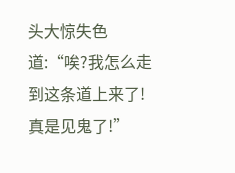头大惊失色道:“唉?我怎么走到这条道上来了!真是见鬼了!”